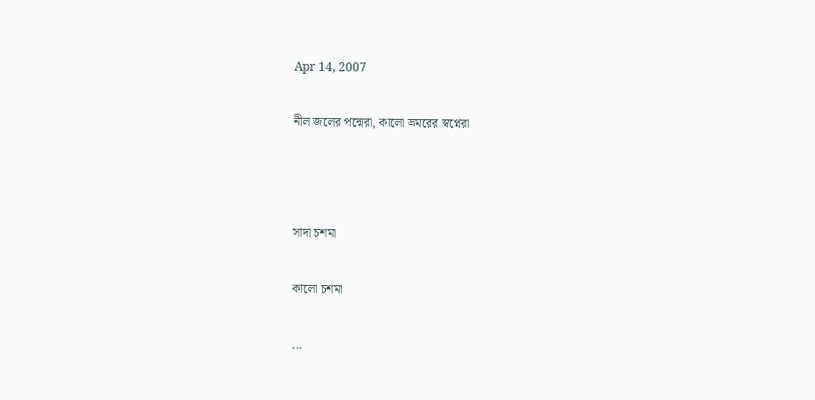Apr 14, 2007

নীল জলের পদ্মেরা, কালো ভ্রমরের স্বপ্নেরা



সাদা চশমা

কালো চশমা

...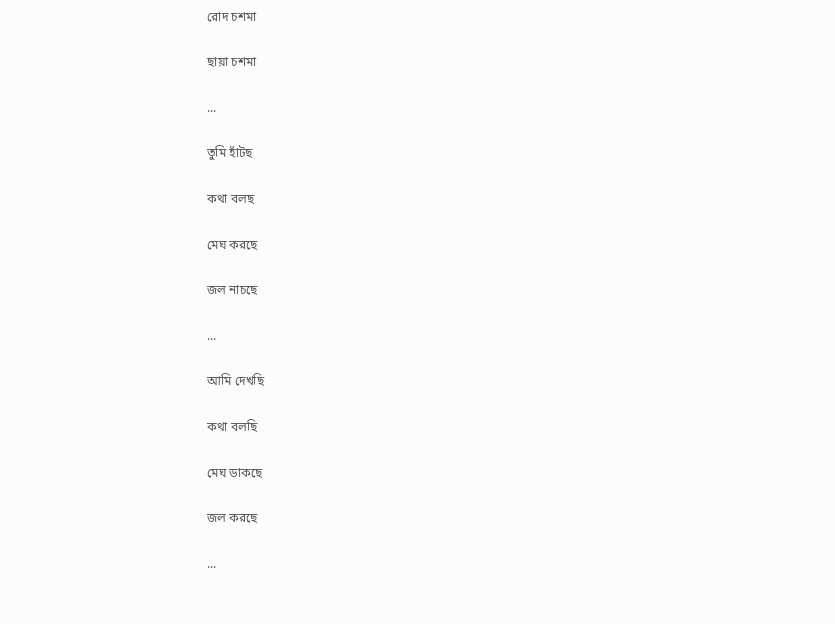রোদ চশমা

ছায়া চশমা

...

তুমি হাঁটছ

কথা বলছ

মেঘ করছে

জল নাচছে

...

আমি দেখছি

কথা বলছি

মেঘ ডাকছে

জল করছে

...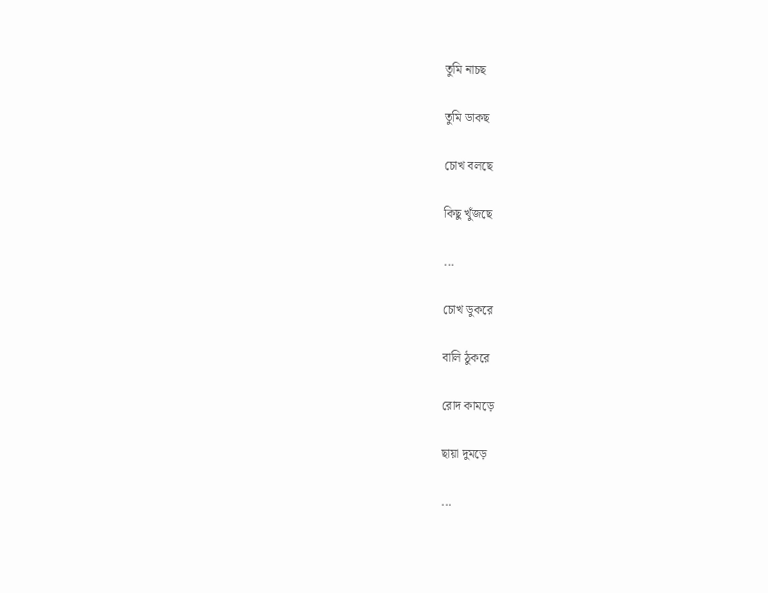তুমি নাচছ

তুমি ডাকছ

চোখ বলছে

কিছু খুঁজছে

...

চোখ ডুকরে

বালি ঠুকরে

রোদ কামড়ে

ছায়া দুমড়ে

...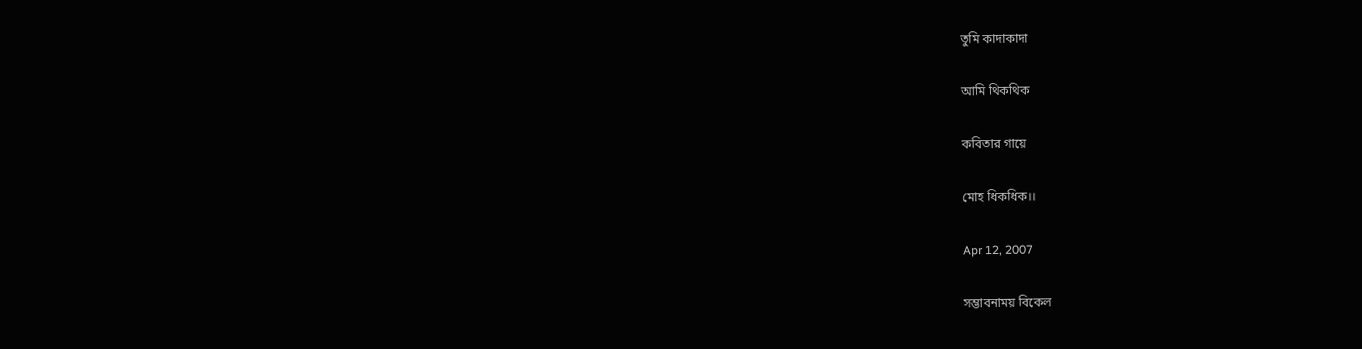তুমি কাদাকাদা

আমি থিকথিক

কবিতার গায়ে

মোহ ধিকধিক।।

Apr 12, 2007

সম্ভাবনাময় বিকেল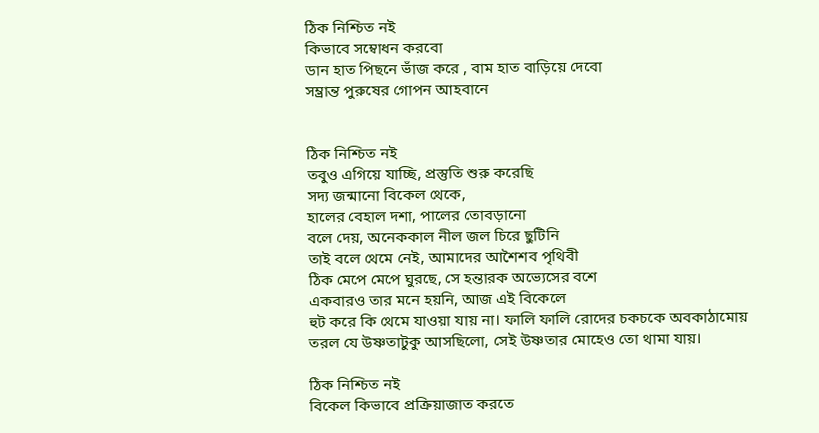ঠিক নিশ্চিত নই
কিভাবে সম্বোধন করবো
ডান হাত পিছনে ভাঁজ করে , বাম হাত বাড়িয়ে দেবো
সম্ভ্রান্ত পুরুষের গোপন আহবানে


ঠিক নিশ্চিত নই
তবুও এগিয়ে যাচ্ছি, প্রস্তুতি শুরু করেছি
সদ্য জন্মানো বিকেল থেকে,
হালের বেহাল দশা, পালের তোবড়ানো
বলে দেয়, অনেককাল নীল জল চিরে ছুটিনি
তাই বলে থেমে নেই, আমাদের আশৈশব পৃথিবী
ঠিক মেপে মেপে ঘুরছে, সে হন্তারক অভ্যেসের বশে
একবারও তার মনে হয়নি, আজ এই বিকেলে
হুট করে কি থেমে যাওয়া যায় না। ফালি ফালি রোদের চকচকে অবকাঠামোয়
তরল যে উষ্ণতাটুকু আসছিলো, সেই উষ্ণতার মোহেও তো থামা যায়।

ঠিক নিশ্চিত নই
বিকেল কিভাবে প্রক্রিয়াজাত করতে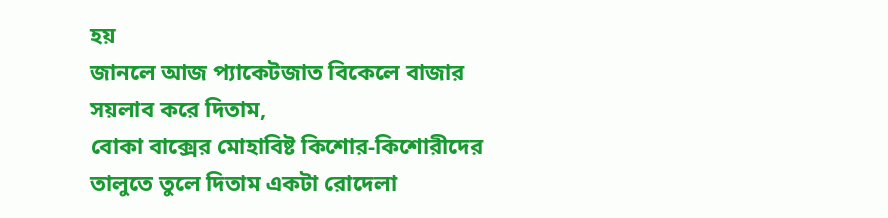হয়
জানলে আজ প্যাকেটজাত বিকেলে বাজার সয়লাব করে দিতাম,
বোকা বাক্সের মোহাবিষ্ট কিশোর-কিশোরীদের তালুতে তুলে দিতাম একটা রোদেলা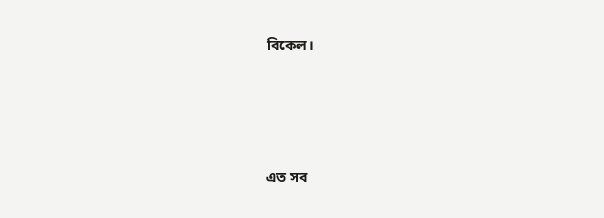বিকেল।




এত সব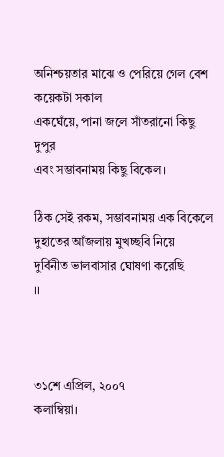অনিশ্চয়তার মাঝে ও পেরিয়ে গেল বেশ কয়েকটা সকাল
একঘেঁয়ে, পানা জলে সাঁতরানো কিছু দুপুর
এবং সম্ভাবনাময় কিছু বিকেল।

ঠিক সেই রকম, সম্ভাবনাময় এক বিকেলে
দুহাতের আঁজলায় মুখচ্ছবি নিয়ে
দুর্বিনীত ভালবাসার ঘোষণা করেছি
।।



৩১শে এপ্রিল, ২০০৭
কলাম্বিয়া।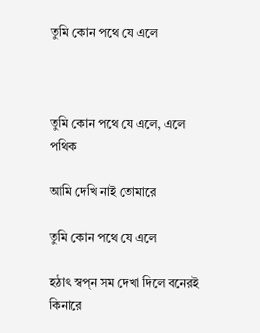তুমি কোন পথে যে এলে



তুমি কোন পথে যে এলে, এলে পথিক

আমি দেখি নাই তোমারে

তুমি কোন পথে যে এলে

হঠাৎ স্বপ্‌ন সম দেখা দিলে বনেরই কিনারে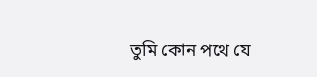তুমি কোন পথে যে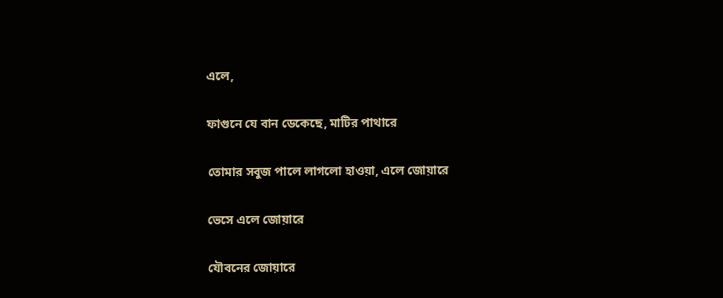এলে,

ফাগুনে যে বান ডেকেছে, মাটির পাথারে

তোমার সবুজ পালে লাগলো হাওয়া, এলে জোয়ারে

ভেসে এলে জোয়ারে

যৌবনের জোয়ারে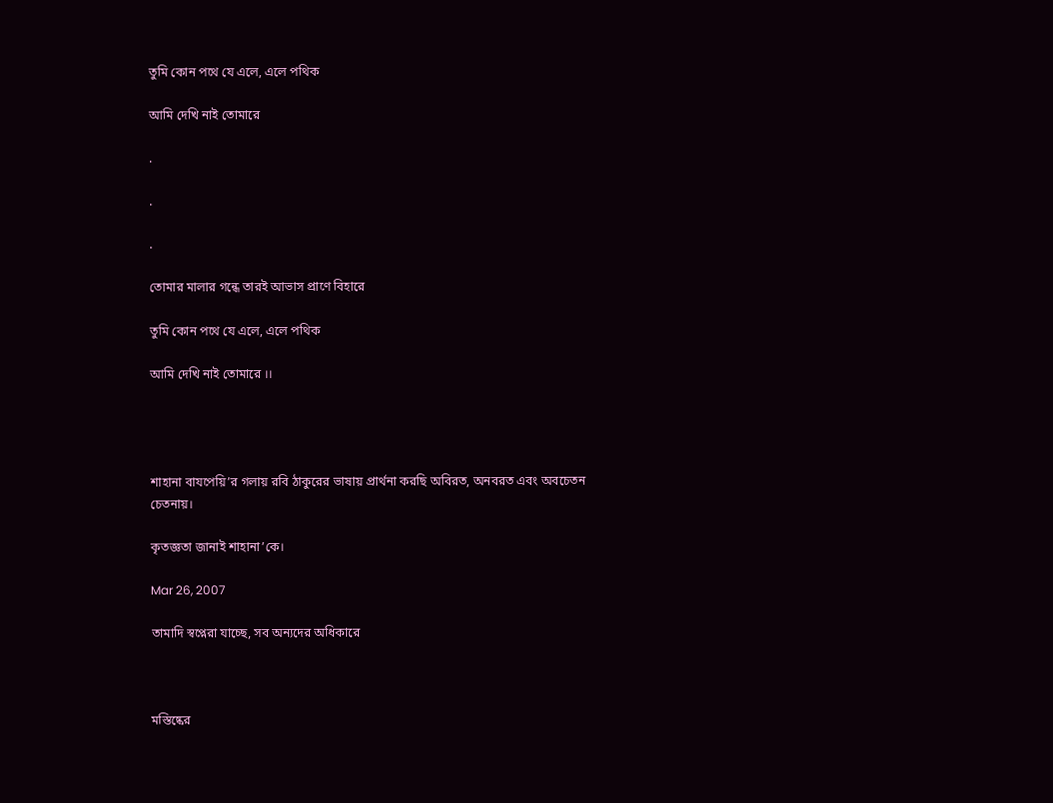তুমি কোন পথে যে এলে, এলে পথিক

আমি দেখি নাই তোমারে

.

.

.

তোমার মালার গন্ধে তারই আভাস প্রাণে বিহারে

তুমি কোন পথে যে এলে, এলে পথিক

আমি দেখি নাই তোমারে ।।




শাহানা বাযপেয়ি’র গলায় রবি ঠাকুরের ভাষায় প্রার্থনা করছি অবিরত, অনবরত এবং অবচেতন চেতনায়।

কৃতজ্ঞতা জানাই শাহানা’কে।

Mar 26, 2007

তামাদি স্বপ্নেরা যাচ্ছে, সব অন্যদের অধিকারে



মস্তিষ্কের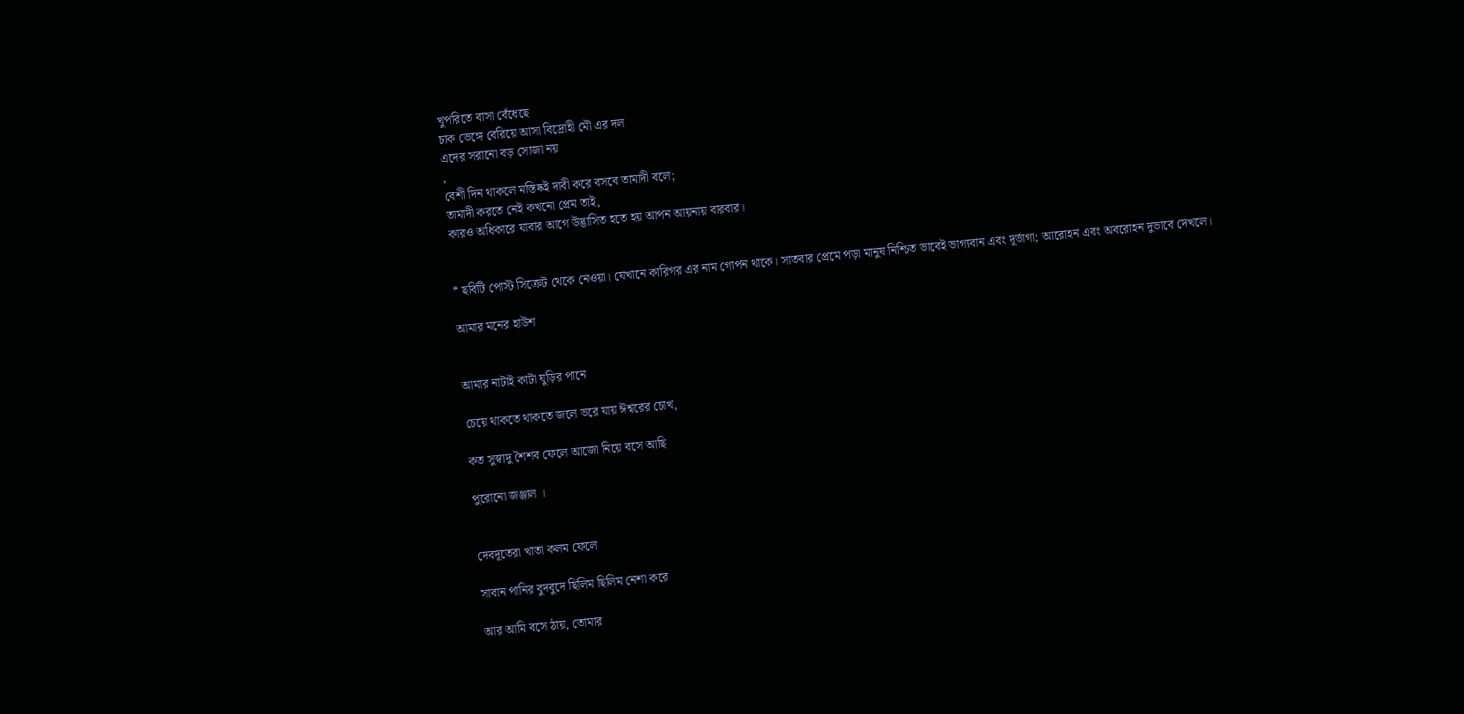খুপরিতে বাসা বেঁধেছে
চাক ভেঙ্গে বেরিয়ে আসা বিদ্রোহী মৌ এর দল
এদের সরানো বড় সোজা নয়
,
বেশী দিন থাকলে মস্তিষ্কই দাবী করে বসবে তামাদী বলে;
তামাদী করতে নেই কখনো প্রেম তাই,
কারও অধিকারে যাবার আগে উদ্ভাসিত হতে হয় আপন আয়নায় বারবার।


* ছবিটি পোস্ট সিক্রেট থেকে নেওয়া। যেখানে কারিগর এর নাম গোপন থাকে। সাতবার প্রেমে পড়া মানুষ নিশ্চিত ভাবেই ভাগ্যবান এবং দূর্ভাগা; আরোহন এবং অবরোহন দুভাবে দেখলে।

আমার মনের হাউশ


আমার নাটাই কাটা ঘুড়ির পানে

চেয়ে থাকতে থাকতে জলে ভরে যায় ঈশ্বরের চোখ,

কত সুস্বাদু শৈশব ফেলে আজো নিয়ে বসে আছি

পুরোনো জঞ্জাল ।


দেবদূতেরা খাতা কলম ফেলে

সাবান পানির বুদবুদে ছিলিম ছিলিম নেশা করে

আর আমি বসে ঠায়, তোমার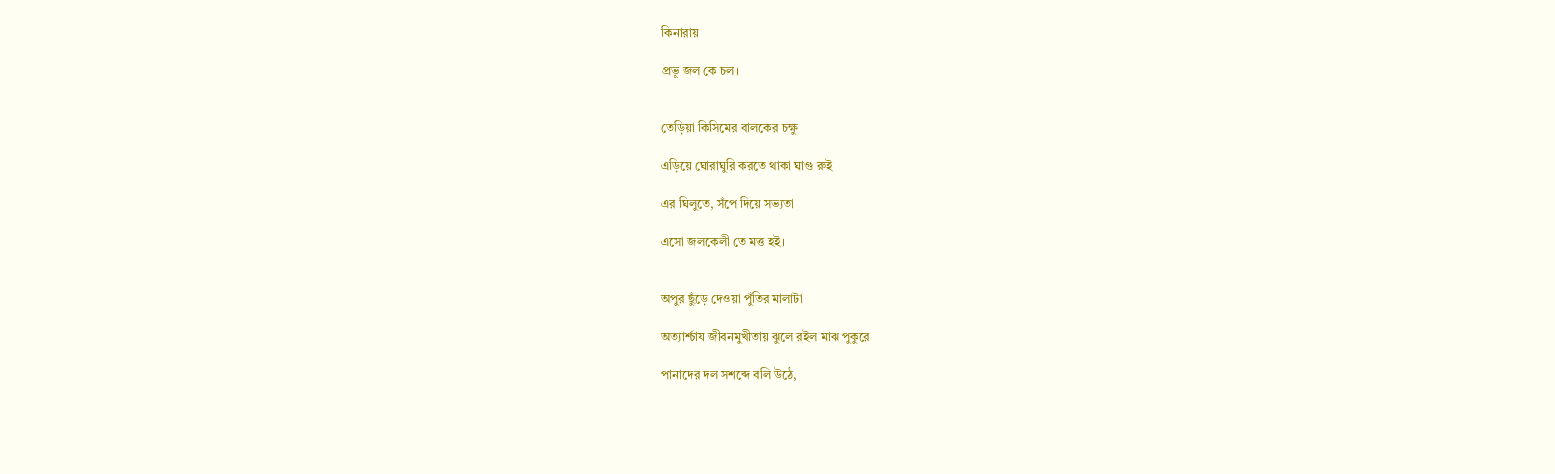কিনারায়

প্রভূ জল কে চল।


তেড়িয়া কিসিমের বালকের চক্ষু

এড়িয়ে ঘোরাঘুরি করতে থাকা ঘাগু রুই

এর ঘিলুতে, সঁপে দিয়ে সভ্যতা

এসো জলকেলী তে মত্ত হই।


অপুর ছুঁড়ে দেওয়া পুঁতির মালাটা

অত্যার্শ্চায জীবনমুখীতায় ঝুলে রইল মাঝ পুকুরে

পানাদের দল সশব্দে বলি উঠে,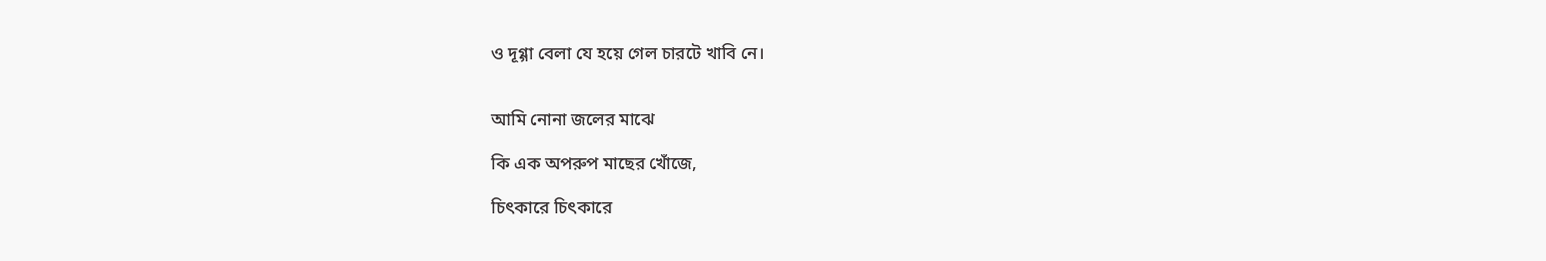ও দূগ্গা বেলা যে হয়ে গেল চারটে খাবি নে।


আমি নোনা জলের মাঝে

কি এক অপরুপ মাছের খোঁজে,

চিৎকারে চিৎকারে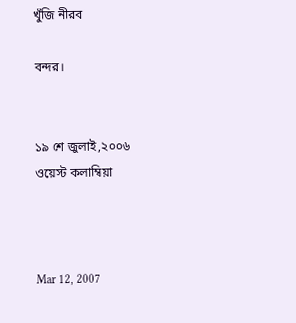খুঁজি নীরব

বন্দর।


১৯ শে জুলাই,২০০৬
ওয়েস্ট কলাম্বিয়া



Mar 12, 2007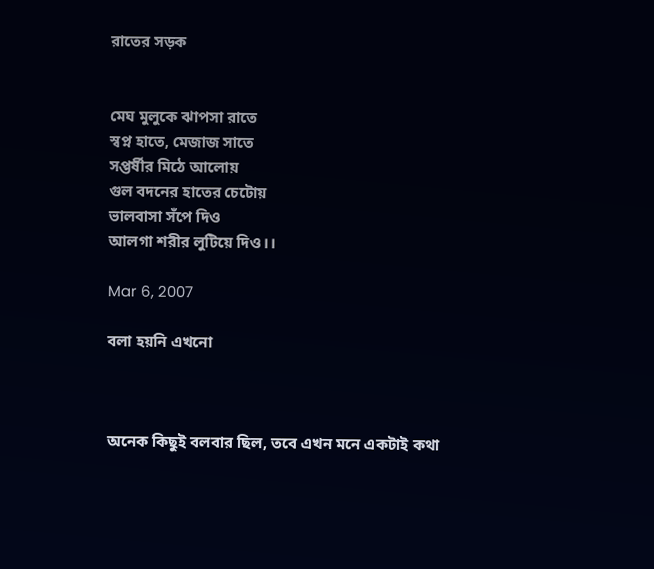রাতের সড়ক


মেঘ মুলুকে ঝাপসা রাতে
স্বপ্ন হাতে, মেজাজ সাতে
সপ্তর্ষীর মিঠে আলোয়
গুল বদনের হাতের চেটোয়
ভালবাসা সঁপে দিও
আলগা শরীর লুটিয়ে দিও।।

Mar 6, 2007

বলা হয়নি এখনো



অনেক কিছুই বলবার ছিল, তবে এখন মনে একটাই কথা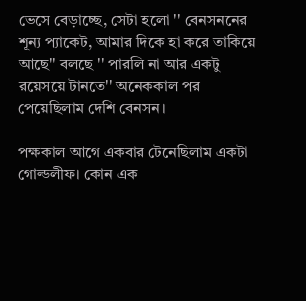ভেসে বেড়াচ্ছে, সেটা হলো '' বেনসননের শূন্য প্যাকেট, আমার দিকে হা করে তাকিয়ে আছে'' বলছে '' পারলি না আর একটু রয়েসয়ে টানতে'' অনেককাল পর পেয়েছিলাম দেশি বেনসন।

পক্ষকাল আগে একবার টেনেছিলাম একটা গোল্ডলীফ। কোন এক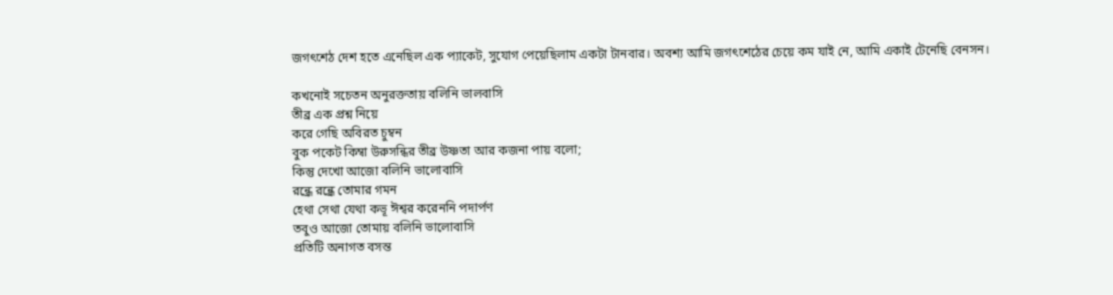জগৎশেঠ দেশ হতে এনেছিল এক প্যাকেট, সুযোগ পেয়েছিলাম একটা টানবার। অবশ্য আমি জগৎশেঠের চেয়ে কম যাই নে, আমি একাই টেনেছি বেনসন।

কখনোই সচেতন অনুরক্ততায় বলিনি ভালবাসি
তীব্র এক প্রশ্ন নিয়ে
করে গেছি অবিরত চুম্বন
বুক পকেট কিম্বা উরুসন্ধির তীব্র উষ্ণতা আর কজনা পায় বলো;
কিন্তু দেখো আজো বলিনি ভালোবাসি
রন্ধ্রে রন্ধ্রে তোমার গমন
হেথা সেথা যেথা কভূ ঈশ্বর করেননি পদার্পণ
তবুও আজো তোমায় বলিনি ভালোবাসি
প্রতিটি অনাগত বসন্ত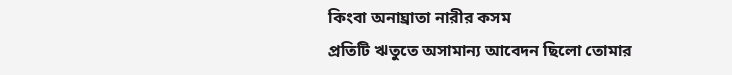কিংবা অনাঘ্রাতা নারীর কসম
প্রতিটি ঋতুতে অসামান্য আবেদন ছিলো তোমার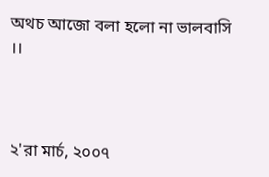অথচ আজো বলা হলো না ভালবাসি
।।



২'রা মার্চ, ২০০৭